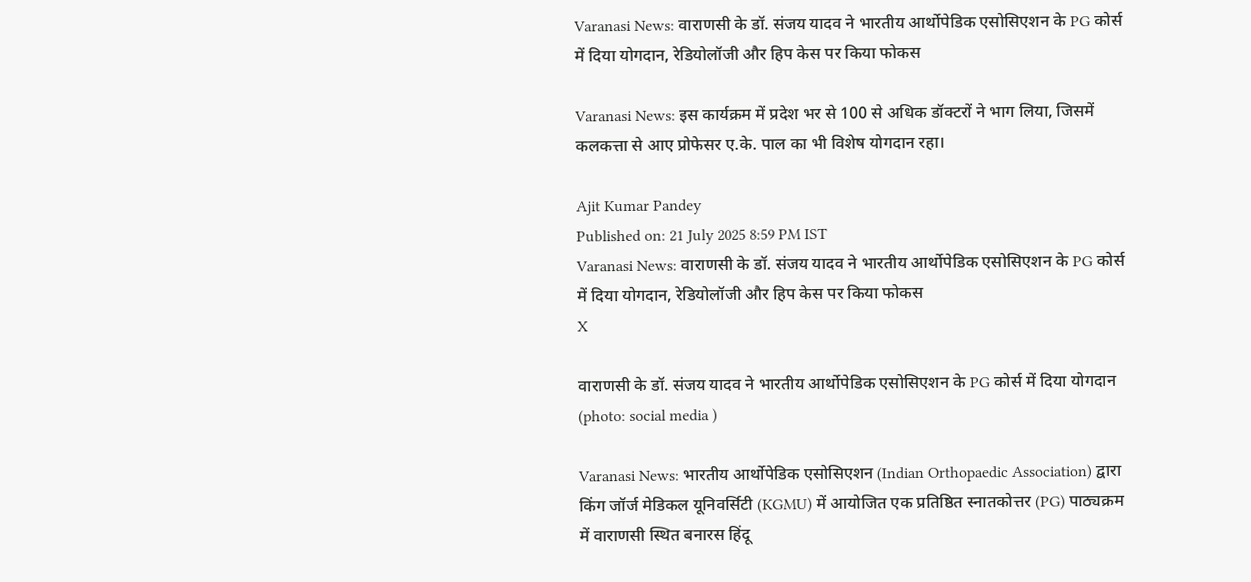Varanasi News: वाराणसी के डॉ. संजय यादव ने भारतीय आर्थोपेडिक एसोसिएशन के PG कोर्स में दिया योगदान, रेडियोलॉजी और हिप केस पर किया फोकस

Varanasi News: इस कार्यक्रम में प्रदेश भर से 100 से अधिक डॉक्टरों ने भाग लिया, जिसमें कलकत्ता से आए प्रोफेसर ए.के. पाल का भी विशेष योगदान रहा।

Ajit Kumar Pandey
Published on: 21 July 2025 8:59 PM IST
Varanasi News: वाराणसी के डॉ. संजय यादव ने भारतीय आर्थोपेडिक एसोसिएशन के PG कोर्स में दिया योगदान, रेडियोलॉजी और हिप केस पर किया फोकस
X

वाराणसी के डॉ. संजय यादव ने भारतीय आर्थोपेडिक एसोसिएशन के PG कोर्स में दिया योगदान  (photo: social media )

Varanasi News: भारतीय आर्थोपेडिक एसोसिएशन (Indian Orthopaedic Association) द्वारा किंग जॉर्ज मेडिकल यूनिवर्सिटी (KGMU) में आयोजित एक प्रतिष्ठित स्नातकोत्तर (PG) पाठ्यक्रम में वाराणसी स्थित बनारस हिंदू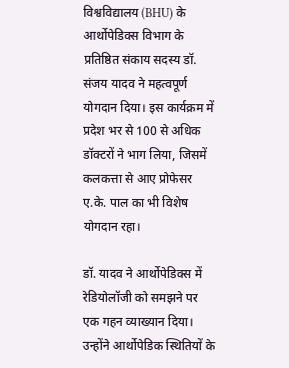विश्वविद्यालय (BHU) के आर्थोपेडिक्स विभाग के प्रतिष्ठित संकाय सदस्य डॉ. संजय यादव ने महत्वपूर्ण योगदान दिया। इस कार्यक्रम में प्रदेश भर से 100 से अधिक डॉक्टरों ने भाग लिया, जिसमें कलकत्ता से आए प्रोफेसर ए.के. पाल का भी विशेष योगदान रहा।

डॉ. यादव ने आर्थोपेडिक्स में रेडियोलॉजी को समझने पर एक गहन व्याख्यान दिया। उन्होंने आर्थोपेडिक स्थितियों के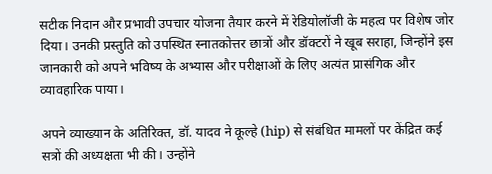सटीक निदान और प्रभावी उपचार योजना तैयार करने में रेडियोलॉजी के महत्व पर विशेष जोर दिया। उनकी प्रस्तुति को उपस्थित स्नातकोत्तर छात्रों और डॉक्टरों ने खूब सराहा, जिन्होंने इस जानकारी को अपने भविष्य के अभ्यास और परीक्षाओं के लिए अत्यंत प्रासंगिक और व्यावहारिक पाया।

अपने व्याख्यान के अतिरिक्त, डॉ. यादव ने कूल्हे (hip) से संबंधित मामलों पर केंद्रित कई सत्रों की अध्यक्षता भी की। उन्होंने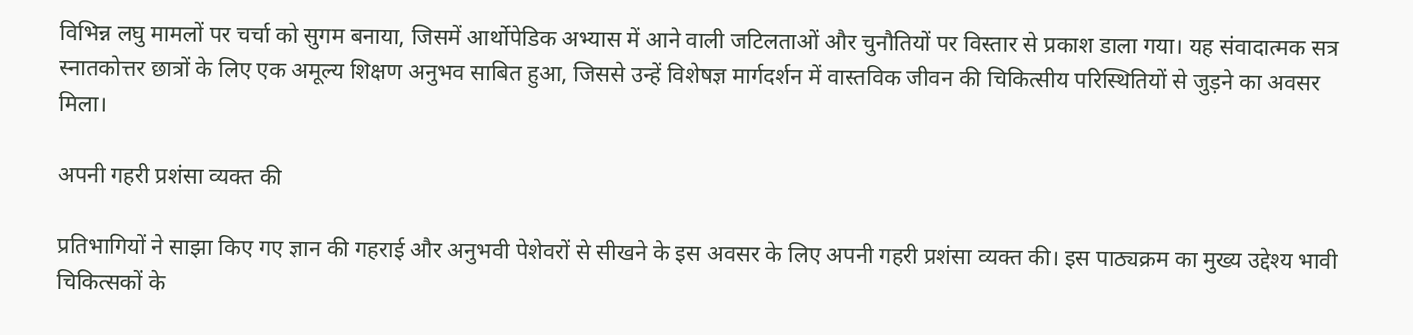विभिन्न लघु मामलों पर चर्चा को सुगम बनाया, जिसमें आर्थोपेडिक अभ्यास में आने वाली जटिलताओं और चुनौतियों पर विस्तार से प्रकाश डाला गया। यह संवादात्मक सत्र स्नातकोत्तर छात्रों के लिए एक अमूल्य शिक्षण अनुभव साबित हुआ, जिससे उन्हें विशेषज्ञ मार्गदर्शन में वास्तविक जीवन की चिकित्सीय परिस्थितियों से जुड़ने का अवसर मिला।

अपनी गहरी प्रशंसा व्यक्त की

प्रतिभागियों ने साझा किए गए ज्ञान की गहराई और अनुभवी पेशेवरों से सीखने के इस अवसर के लिए अपनी गहरी प्रशंसा व्यक्त की। इस पाठ्यक्रम का मुख्य उद्देश्य भावी चिकित्सकों के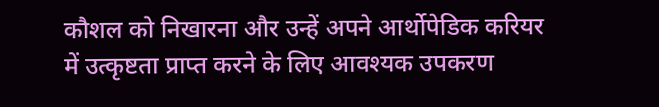कौशल को निखारना और उन्हें अपने आर्थोपेडिक करियर में उत्कृष्टता प्राप्त करने के लिए आवश्यक उपकरण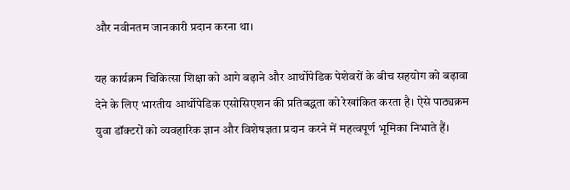और नवीनतम जानकारी प्रदान करना था।

यह कार्यक्रम चिकित्सा शिक्षा को आगे बढ़ाने और आर्थोपेडिक पेशेवरों के बीच सहयोग को बढ़ावा देने के लिए भारतीय आर्थोपेडिक एसोसिएशन की प्रतिबद्धता को रेखांकित करता है। ऐसे पाठ्यक्रम युवा डॉक्टरों को व्यवहारिक ज्ञान और विशेषज्ञता प्रदान करने में महत्वपूर्ण भूमिका निभाते हैं।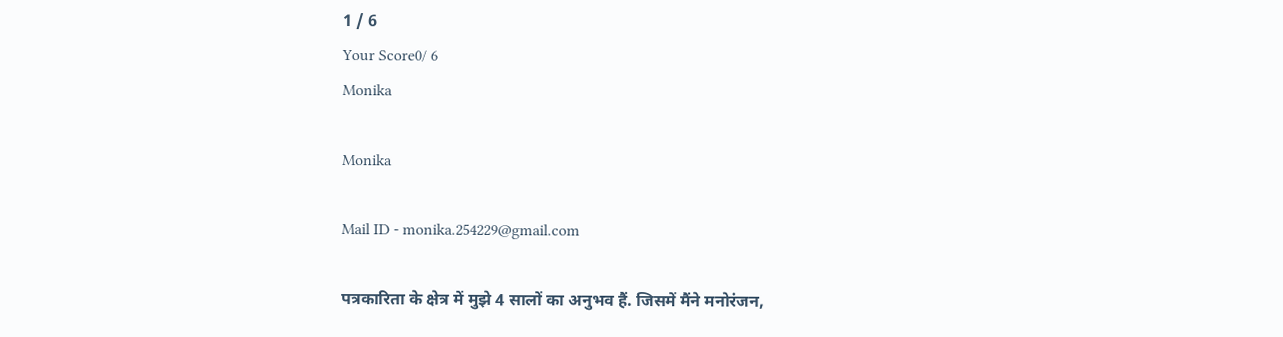1 / 6
Your Score0/ 6
Monika

Monika

Mail ID - monika.254229@gmail.com

पत्रकारिता के क्षेत्र में मुझे 4 सालों का अनुभव हैं. जिसमें मैंने मनोरंजन,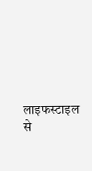लाइफस्टाइल से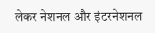लेकर नेशनल और इंटरनेशनल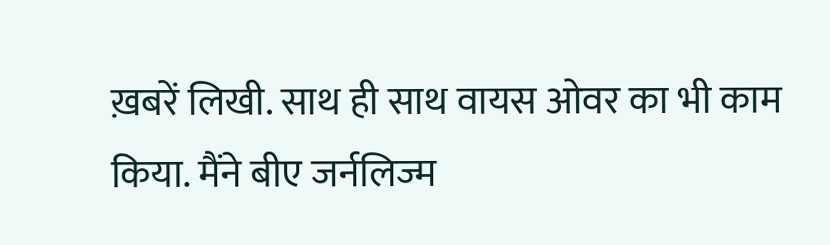ख़बरें लिखी. साथ ही साथ वायस ओवर का भी काम किया. मैंने बीए जर्नलिज्म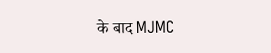के बाद MJMC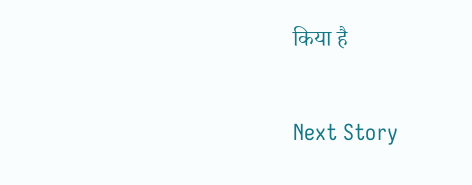किया है

Next Story